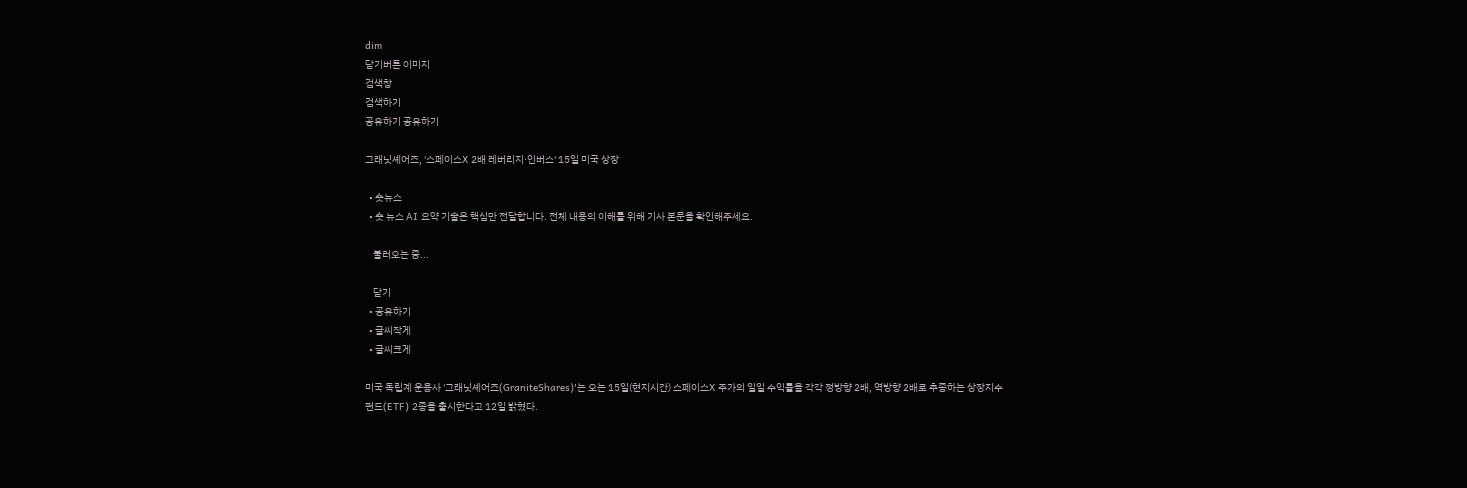dim
닫기버튼 이미지
검색창
검색하기
공유하기 공유하기

그래닛셰어즈, '스페이스X 2배 레버리지·인버스' 15일 미국 상장

  • 숏뉴스
  • 숏 뉴스 AI 요약 기술은 핵심만 전달합니다. 전체 내용의 이해를 위해 기사 본문을 확인해주세요.

    불러오는 중...

    닫기
  • 공유하기
  • 글씨작게
  • 글씨크게

미국 독립계 운용사 '그래닛셰어즈(GraniteShares)'는 오는 15일(현지시간) 스페이스X 주가의 일일 수익률을 각각 정방향 2배, 역방향 2배로 추종하는 상장지수펀드(ETF) 2종을 출시한다고 12일 밝혔다.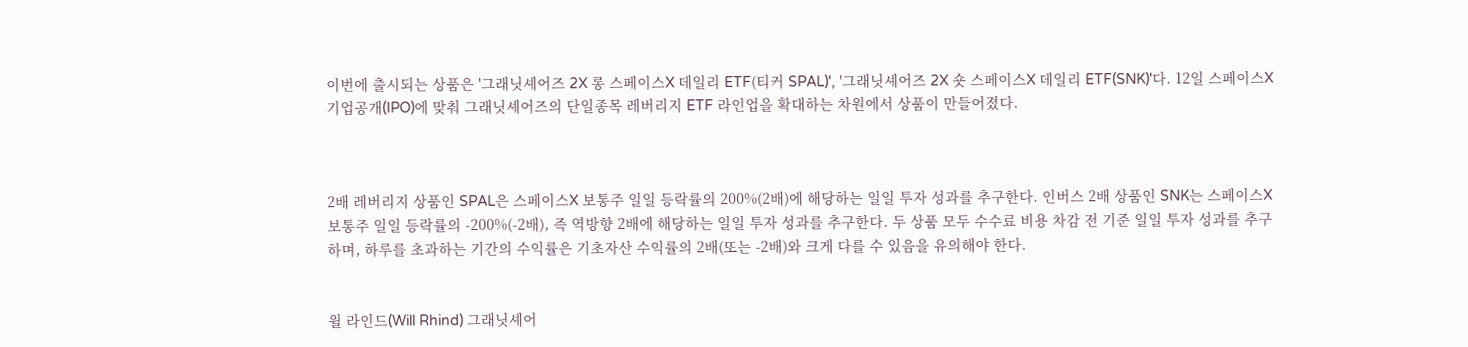이번에 출시되는 상품은 '그래닛셰어즈 2X 롱 스페이스X 데일리 ETF(티커 SPAL)', '그래닛셰어즈 2X 숏 스페이스X 데일리 ETF(SNK)'다. 12일 스페이스X 기업공개(IPO)에 맞춰 그래닛셰어즈의 단일종목 레버리지 ETF 라인업을 확대하는 차원에서 상품이 만들어졌다.



2배 레버리지 상품인 SPAL은 스페이스X 보통주 일일 등락률의 200%(2배)에 해당하는 일일 투자 성과를 추구한다. 인버스 2배 상품인 SNK는 스페이스X 보통주 일일 등락률의 -200%(-2배), 즉 역방향 2배에 해당하는 일일 투자 성과를 추구한다. 두 상품 모두 수수료 비용 차감 전 기준 일일 투자 성과를 추구하며, 하루를 초과하는 기간의 수익률은 기초자산 수익률의 2배(또는 -2배)와 크게 다를 수 있음을 유의해야 한다.


윌 라인드(Will Rhind) 그래닛셰어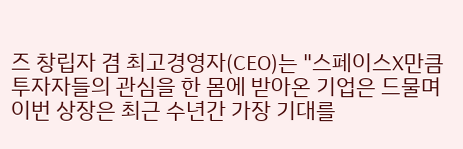즈 창립자 겸 최고경영자(CEO)는 "스페이스X만큼 투자자들의 관심을 한 몸에 받아온 기업은 드물며 이번 상장은 최근 수년간 가장 기대를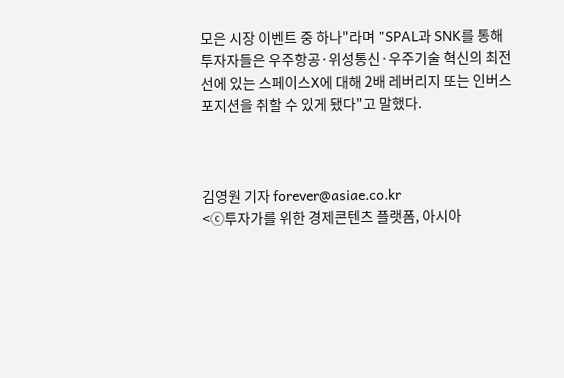모은 시장 이벤트 중 하나"라며 "SPAL과 SNK를 통해 투자자들은 우주항공·위성통신·우주기술 혁신의 최전선에 있는 스페이스X에 대해 2배 레버리지 또는 인버스 포지션을 취할 수 있게 됐다"고 말했다.



김영원 기자 forever@asiae.co.kr
<ⓒ투자가를 위한 경제콘텐츠 플랫폼, 아시아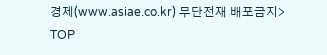경제(www.asiae.co.kr) 무단전재 배포금지>
TOP